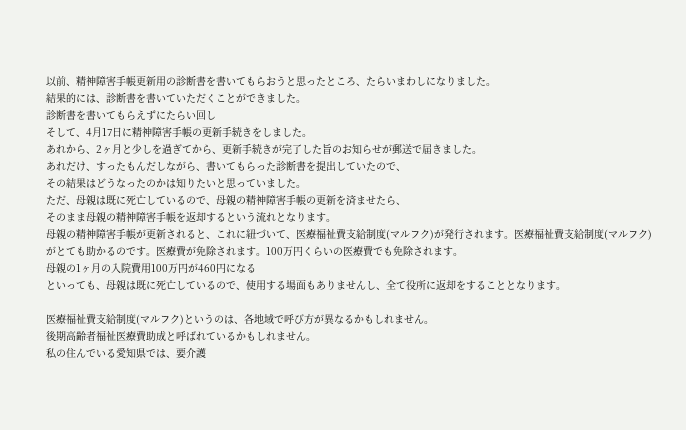以前、精神障害手帳更新用の診断書を書いてもらおうと思ったところ、たらいまわしになりました。
結果的には、診断書を書いていただくことができました。
診断書を書いてもらえずにたらい回し
そして、4月17日に精神障害手帳の更新手続きをしました。
あれから、2ヶ月と少しを過ぎてから、更新手続きが完了した旨のお知らせが郵送で届きました。
あれだけ、すったもんだしながら、書いてもらった診断書を提出していたので、
その結果はどうなったのかは知りたいと思っていました。
ただ、母親は既に死亡しているので、母親の精神障害手帳の更新を済ませたら、
そのまま母親の精神障害手帳を返却するという流れとなります。
母親の精神障害手帳が更新されると、これに紐づいて、医療福祉費支給制度(マルフク)が発行されます。医療福祉費支給制度(マルフク)がとても助かるのです。医療費が免除されます。100万円くらいの医療費でも免除されます。
母親の1ヶ月の入院費用100万円が460円になる
といっても、母親は既に死亡しているので、使用する場面もありませんし、全て役所に返却をすることとなります。

医療福祉費支給制度(マルフク)というのは、各地域で呼び方が異なるかもしれません。
後期高齢者福祉医療費助成と呼ばれているかもしれません。
私の住んでいる愛知県では、要介護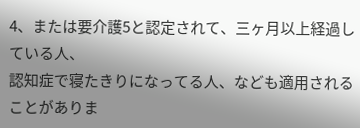4、または要介護5と認定されて、三ヶ月以上経過している人、
認知症で寝たきりになってる人、なども適用されることがありま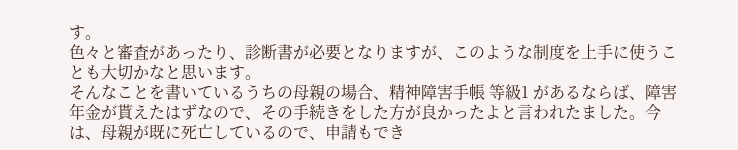す。
色々と審査があったり、診断書が必要となりますが、このような制度を上手に使うことも大切かなと思います。
そんなことを書いているうちの母親の場合、精神障害手帳 等級1 があるならば、障害年金が貰えたはずなので、その手続きをした方が良かったよと言われたました。今は、母親が既に死亡しているので、申請もでき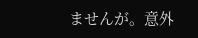ませんが。意外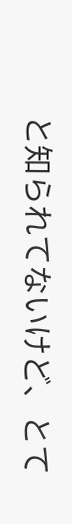と知られてないけど、とて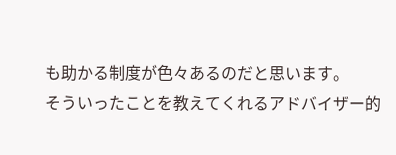も助かる制度が色々あるのだと思います。
そういったことを教えてくれるアドバイザー的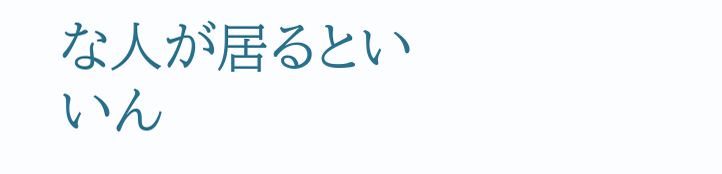な人が居るといいん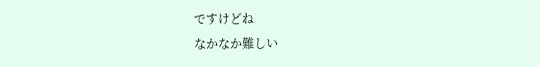ですけどね
なかなか難しい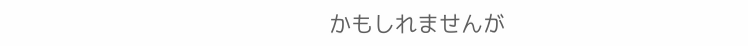かもしれませんが